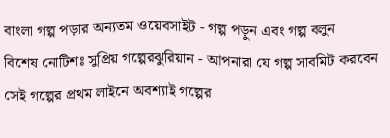বাংলা গল্প পড়ার অন্যতম ওয়েবসাইট - গল্প পড়ুন এবং গল্প বলুন
বিশেষ নোটিশঃ সুপ্রিয় গল্পেরঝুরিয়ান - আপনারা যে গল্প সাবমিট করবেন সেই গল্পের প্রথম লাইনে অবশ্যাই গল্পের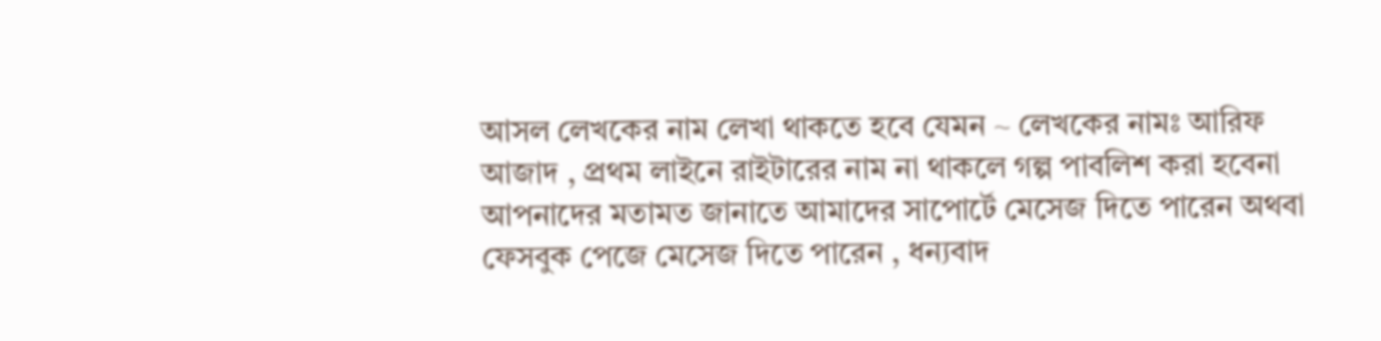আসল লেখকের নাম লেখা থাকতে হবে যেমন ~ লেখকের নামঃ আরিফ আজাদ , প্রথম লাইনে রাইটারের নাম না থাকলে গল্প পাবলিশ করা হবেনা
আপনাদের মতামত জানাতে আমাদের সাপোর্টে মেসেজ দিতে পারেন অথবা ফেসবুক পেজে মেসেজ দিতে পারেন , ধন্যবাদ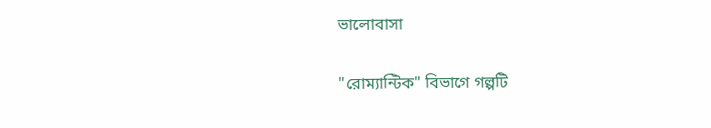ভালোবাসা

"রোম্যান্টিক" বিভাগে গল্পটি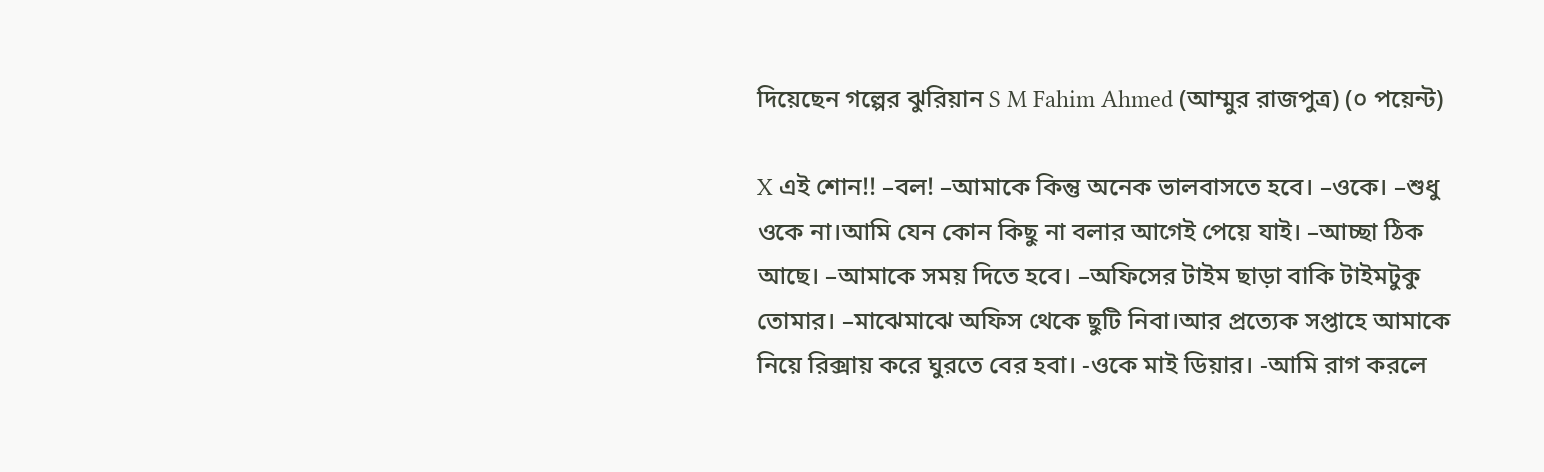দিয়েছেন গল্পের ঝুরিয়ান S M Fahim Ahmed (আম্মুর রাজপুত্র) (০ পয়েন্ট)

X এই শোন!! –বল! –আমাকে কিন্তু অনেক ভালবাসতে হবে। –ওকে। –শুধু ওকে না।আমি যেন কোন কিছু না বলার আগেই পেয়ে যাই। –আচ্ছা ঠিক আছে। –আমাকে সময় দিতে হবে। –অফিসের টাইম ছাড়া বাকি টাইমটুকু তোমার। –মাঝেমাঝে অফিস থেকে ছুটি নিবা।আর প্রত্যেক সপ্তাহে আমাকে নিয়ে রিক্সায় করে ঘুরতে বের হবা। -ওকে মাই ডিয়ার। -আমি রাগ করলে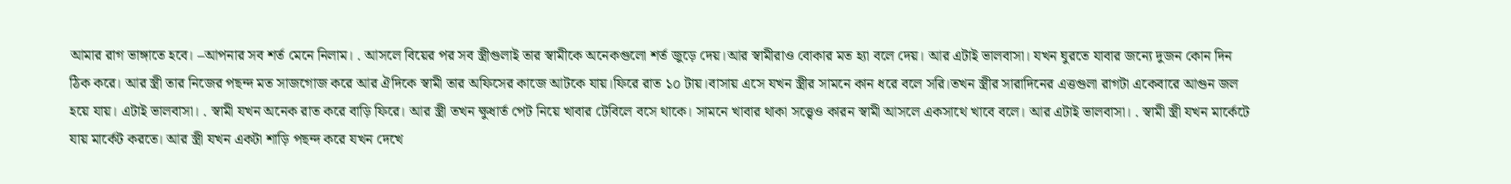আমার রাগ ভাঙ্গাতে হবে। –আপনার সব শর্ত মেনে নিলাম। . আসলে বিয়ের পর সব স্ত্রীগুলাই তার স্বামীকে অনেকগুলো শর্ত জুড়ে দেয়।আর স্বামীরাও বোকার মত হ্যা বলে দেয়। আর এটাই ভালবাসা। যখন ঘুরতে যাবার জন্যে দুজন কোন দিন ঠিক করে। আর স্ত্রী তার নিজের পছন্দ মত সাজগোজ করে আর ঐদিকে স্বামী তার অফিসের কাজে আটকে যায়।ফিরে রাত ১০ টায়।বাসায় এসে যখন স্ত্রীর সামনে কান ধরে বলে সরি।তখন স্ত্রীর সারাদিনের এত্তগুলা রাগটা একেবারে আগুন জল হয়ে যায়। এটাই ভালবাসা। . স্বামী যখন অনেক রাত করে বাড়ি ফিরে। আর স্ত্রী তখন ক্ষুধার্ত পেট নিয়ে খাবার টেবিলে বসে থাকে। সামনে খাবার থাকা সত্ত্বেও কারন স্বামী আসলে একসাথে খাবে বলে। আর এটাই ভালবাসা। . স্বামী স্ত্রী যখন মার্কেটে যায় মার্কেট করতে। আর স্ত্রী যখন একটা শাড়ি পছন্দ করে যখন দেখে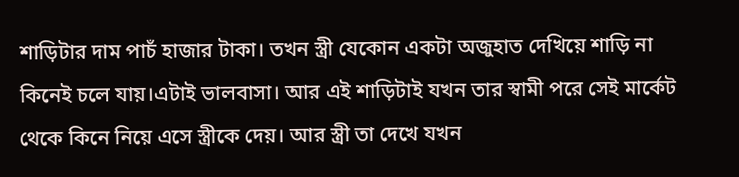শাড়িটার দাম পাচঁ হাজার টাকা। তখন স্ত্রী যেকোন একটা অজুহাত দেখিয়ে শাড়ি না কিনেই চলে যায়।এটাই ভালবাসা। আর এই শাড়িটাই যখন তার স্বামী পরে সেই মার্কেট থেকে কিনে নিয়ে এসে স্ত্রীকে দেয়। আর স্ত্রী তা দেখে যখন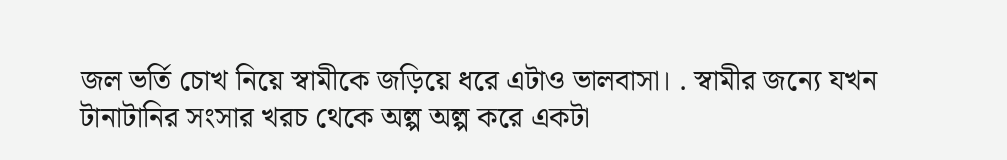জল ভর্তি চোখ নিয়ে স্বামীকে জড়িয়ে ধরে এটাও ভালবাসা। . স্বামীর জন্যে যখন টানাটানির সংসার খরচ থেকে অল্প অল্প করে একটা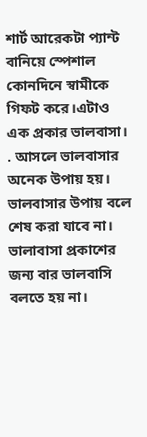শার্ট আরেকটা প্যান্ট বানিয়ে স্পেশাল কোনদিনে স্বামীকে গিফট করে।এটাও এক প্রকার ভালবাসা। . আসলে ভালবাসার অনেক উপায় হয়। ভালবাসার উপায় বলে শেষ করা যাবে না। ভালাবাসা প্রকাশের জন্য বার ভালবাসি বলতে হয় না।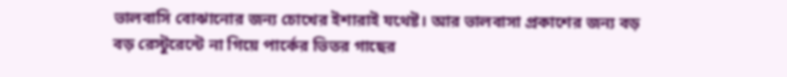ভালবাসি বোঝানোর জন্য চোখের ইশারাই যথেষ্ট। আর ভালবাসা প্রকাশের জন্য বড় বড় রেস্টুরেন্টে না গিয়ে পার্কের ভিতর গাছের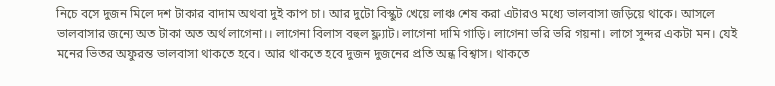নিচে বসে দুজন মিলে দশ টাকার বাদাম অথবা দুই কাপ চা। আর দুটো বিস্কুট খেয়ে লাঞ্চ শেষ করা এটারও মধ্যে ভালবাসা জড়িয়ে থাকে। আসলে ভালবাসার জন্যে অত টাকা অত অর্থ লাগেনা।। লাগেনা বিলাস বহুল ফ্ল্যাট। লাগেনা দামি গাড়ি। লাগেনা ভরি ভরি গয়না। লাগে সুন্দর একটা মন। যেই মনের ভিতর অফুরন্ত ভালবাসা থাকতে হবে। আর থাকতে হবে দুজন দুজনের প্রতি অন্ধ বিশ্বাস। থাকতে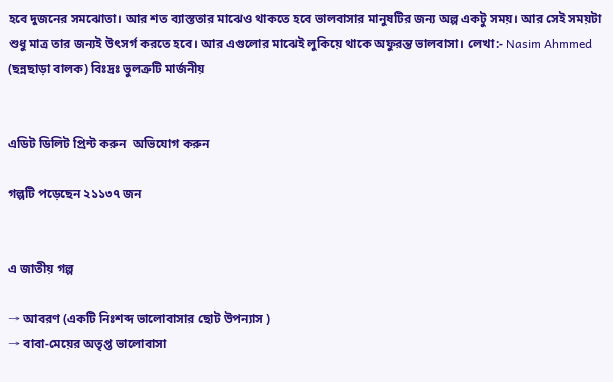হবে দুজনের সমঝোতা। আর শত ব্যাস্ততার মাঝেও থাকতে হবে ভালবাসার মানুষটির জন্য অল্প একটু সময়। আর সেই সময়টা শুধু মাত্র তার জন্যই উৎসর্গ করতে হবে। আর এগুলোর মাঝেই লুকিয়ে থাকে অফুরন্ত ভালবাসা। লেখা:- Nasim Ahmmed (ছন্নছাড়া বালক) বিঃদ্রঃ ভুলত্রুটি মার্জনীয়


এডিট ডিলিট প্রিন্ট করুন  অভিযোগ করুন

গল্পটি পড়েছেন ২১১৩৭ জন


এ জাতীয় গল্প

→ আবরণ (একটি নিঃশব্দ ভালোবাসার ছোট উপন্যাস )
→ বাবা-মেয়ের অতৃপ্ত ভালোবাসা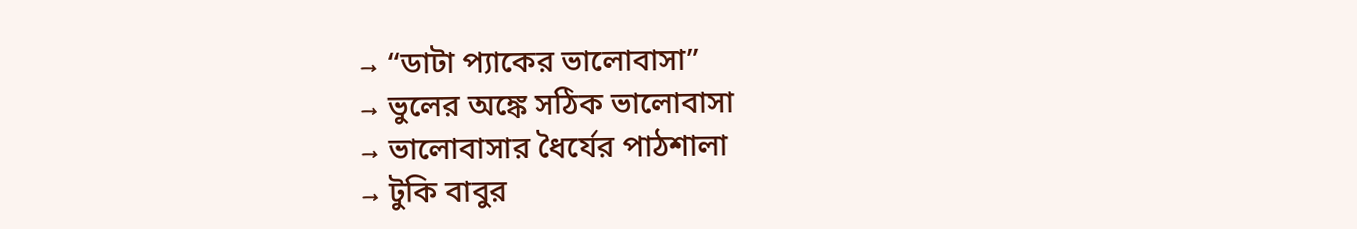→ “ডাটা প্যাকের ভালোবাসা”
→ ভুলের অঙ্কে সঠিক ভালোবাসা
→ ভালোবাসার ধৈর্যের পাঠশালা
→ টুকি বাবুর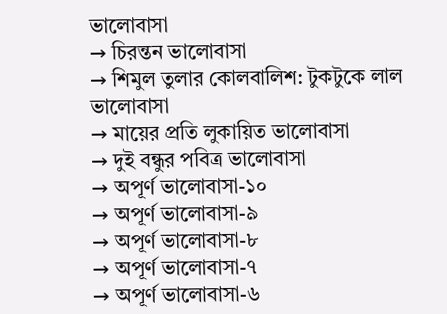ভালোবাসা
→ চিরন্তন ভালোবাসা
→ শিমুল তুলার কোলবালিশ: টুকটুকে লাল ভালোবাসা
→ মায়ের প্রতি লুকায়িত ভালোবাসা
→ দুই বন্ধুর পবিত্র ভালোবাসা
→ অপূর্ণ ভালোবাসা-১০
→ অপূর্ণ ভালোবাসা-৯
→ অপূর্ণ ভালোবাসা-৮
→ অপূর্ণ ভালোবাসা-৭
→ অপূর্ণ ভালোবাসা-৬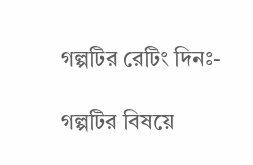গল্পটির রেটিং দিনঃ-

গল্পটির বিষয়ে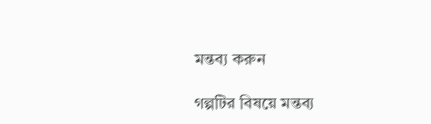মন্তব্য করুন

গল্পটির বিষয়ে মন্তব্য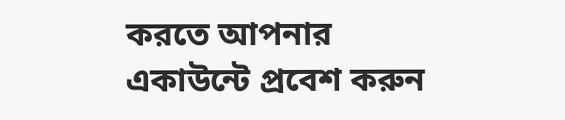করতে আপনার একাউন্টে প্রবেশ করুন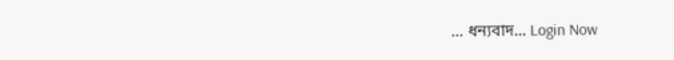... ধন্যবাদ... Login Now